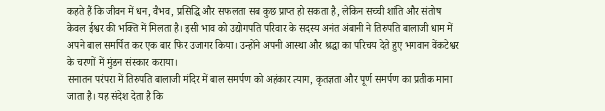कहते हैं कि जीवन में धन, वैभव, प्रसिद्धि और सफलता सब कुछ प्राप्त हो सकता है, लेकिन सच्ची शांति और संतोष केवल ईश्वर की भक्ति में मिलता है। इसी भाव को उद्योगपति परिवार के सदस्य अनंत अंबानी ने तिरुपति बालाजी धाम में अपने बाल समर्पित कर एक बार फिर उजागर किया। उन्होंने अपनी आस्था और श्रद्धा का परिचय देते हुए भगवान वेंकटेश्वर के चरणों में मुंडन संस्कार कराया।
सनातन परंपरा में तिरुपति बालाजी मंदिर में बाल समर्पण को अहंकार त्याग, कृतज्ञता और पूर्ण समर्पण का प्रतीक माना जाता है। यह संदेश देता है कि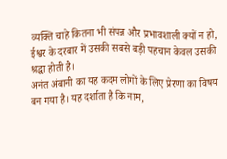व्यक्ति चाहे कितना भी संपन्न और प्रभावशाली क्यों न हो, ईश्वर के दरबार में उसकी सबसे बड़ी पहचान केवल उसकी श्रद्धा होती है।
अनंत अंबानी का यह कदम लोगों के लिए प्रेरणा का विषय बन गया है। यह दर्शाता है कि नाम,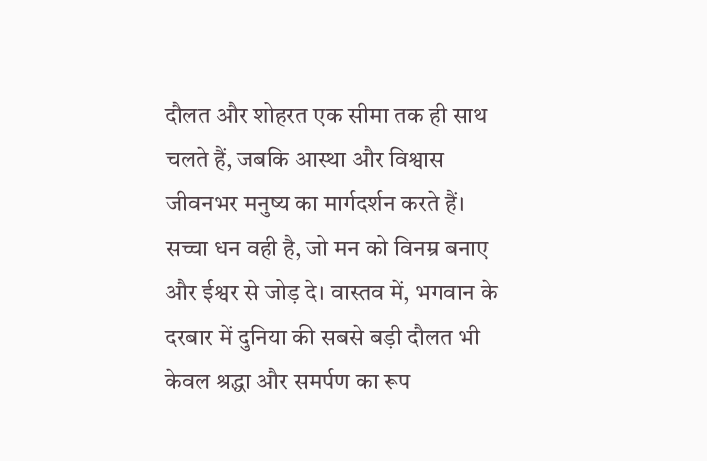दौलत और शोहरत एक सीमा तक ही साथ चलते हैं, जबकि आस्था और विश्वास जीवनभर मनुष्य का मार्गदर्शन करते हैं। सच्चा धन वही है, जो मन को विनम्र बनाए और ईश्वर से जोड़ दे। वास्तव में, भगवान के दरबार में दुनिया की सबसे बड़ी दौलत भी केवल श्रद्धा और समर्पण का रूप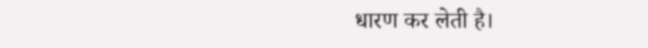धारण कर लेती है।